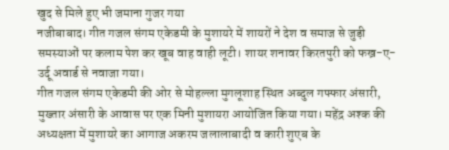खुद से मिले हुए भी जमाना गुजर गया
नजीबाबाद। गीत गजल संगम एकेडमी के मुशायरे में शायरों ने देश व समाज से जुड़ी समस्याओं पर कलाम पेश कर खूब वाह वाही लूटी। शायर शनावर किरतपुरी को फख्र-ए-उर्दू अवार्ड से नवाजा गया।
गीत गजल संगम एकेडमी की ओर से मोहल्ला मुगलूशाह स्थित अब्दुल गफ्फार अंसारी, मुख्तार अंसारी के आवास पर एक मिनी मुशायरा आयोजित किया गया। महेंद्र अश्क की अध्यक्षता में मुशायरे का आगाज अकरम जलालाबादी व कारी शुएब के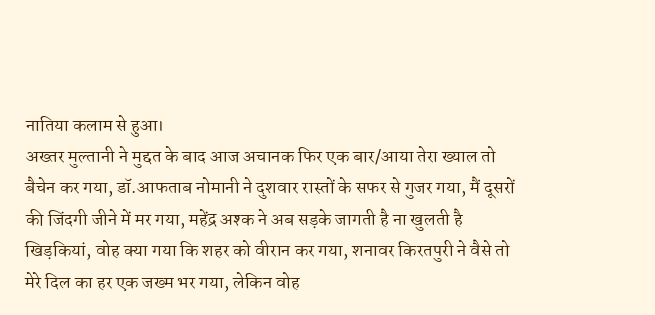नातिया कलाम से हुआ।
अख्तर मुल्तानी ने मुद्दत के बाद आज अचानक फिर एक बार/आया तेरा ख्याल तो बैचेन कर गया, डॉ.आफताब नोमानी ने दुशवार रास्तों के सफर से गुजर गया, मैं दूसरों की जिंदगी जीने में मर गया, महेंद्र अश्क ने अब सड़के जागती है ना खुलती है खिड़कियां, वोह क्या गया कि शहर को वीरान कर गया, शनावर किरतपुरी ने वैसे तो मेरे दिल का हर एक जख्म भर गया, लेकिन वोह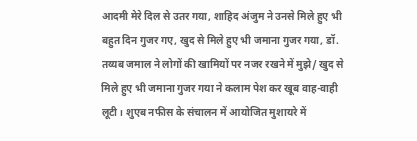आदमी मेरे दिल से उतर गया, शाहिद अंजुम ने उनसे मिले हुए भी बहुत दिन गुजर गए, खुद से मिले हुए भी जमाना गुजर गया, डॉ. तय्यब जमाल ने लोगों की खामियों पर नजर रखने में मुझे/ खुद से मिले हुए भी जमाना गुजर गया ने कलाम पेश कर खूब वाह-वाही लूटी। शुएब नफीस के संचालन में आयोजित मुशायरे में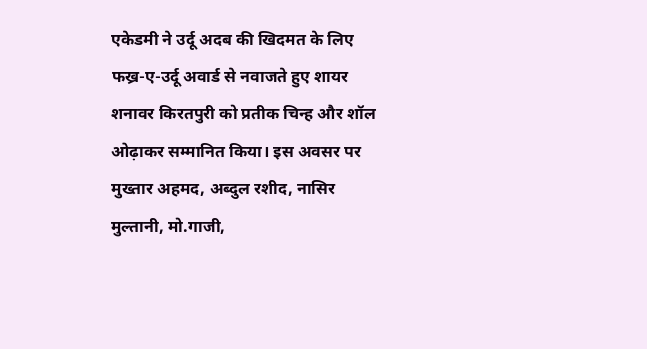एकेडमी ने उर्दू अदब की खिदमत के लिए फख्र-ए-उर्दू अवार्ड से नवाजते हुए शायर शनावर किरतपुरी को प्रतीक चिन्ह और शॉल ओढ़ाकर सम्मानित किया। इस अवसर पर मुख्तार अहमद, अब्दुल रशीद, नासिर मुल्तानी, मो.गाजी,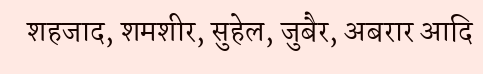शहजाद, शमशीर, सुहेल, जुबैर, अबरार आदि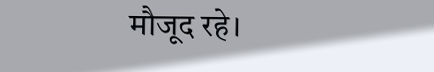मौजूद रहे।